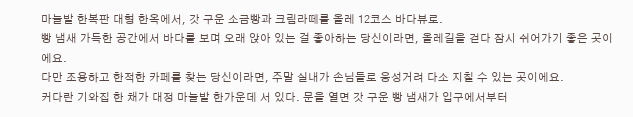마늘밭 한복판 대형 한옥에서, 갓 구운 소금빵과 크림라떼를 올레 12코스 바다뷰로.
빵 냄새 가득한 공간에서 바다를 보며 오래 앉아 있는 걸 좋아하는 당신이라면, 올레길을 걷다 잠시 쉬어가기 좋은 곳이에요.
다만 조용하고 한적한 카페를 찾는 당신이라면, 주말 실내가 손님들로 웅성거려 다소 지칠 수 있는 곳이에요.
커다란 기와집 한 채가 대정 마늘밭 한가운데 서 있다. 문을 열면 갓 구운 빵 냄새가 입구에서부터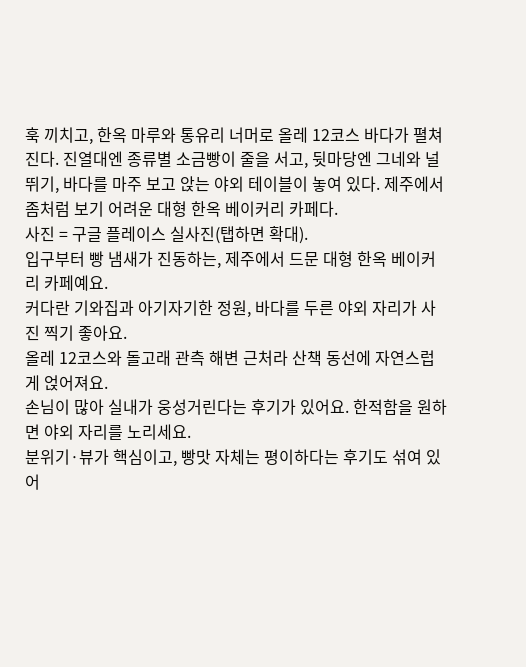훅 끼치고, 한옥 마루와 통유리 너머로 올레 12코스 바다가 펼쳐진다. 진열대엔 종류별 소금빵이 줄을 서고, 뒷마당엔 그네와 널뛰기, 바다를 마주 보고 앉는 야외 테이블이 놓여 있다. 제주에서 좀처럼 보기 어려운 대형 한옥 베이커리 카페다.
사진 = 구글 플레이스 실사진(탭하면 확대).
입구부터 빵 냄새가 진동하는, 제주에서 드문 대형 한옥 베이커리 카페예요.
커다란 기와집과 아기자기한 정원, 바다를 두른 야외 자리가 사진 찍기 좋아요.
올레 12코스와 돌고래 관측 해변 근처라 산책 동선에 자연스럽게 얹어져요.
손님이 많아 실내가 웅성거린다는 후기가 있어요. 한적함을 원하면 야외 자리를 노리세요.
분위기·뷰가 핵심이고, 빵맛 자체는 평이하다는 후기도 섞여 있어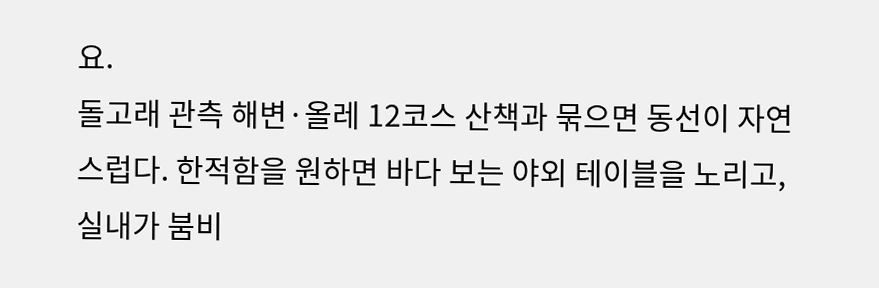요.
돌고래 관측 해변·올레 12코스 산책과 묶으면 동선이 자연스럽다. 한적함을 원하면 바다 보는 야외 테이블을 노리고, 실내가 붐비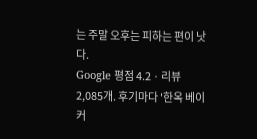는 주말 오후는 피하는 편이 낫다.
Google 평점 4.2 · 리뷰 2,085개. 후기마다 '한옥 베이커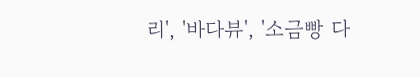리', '바다뷰', '소금빵 다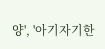양', '아기자기한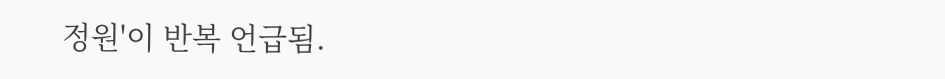정원'이 반복 언급됨.